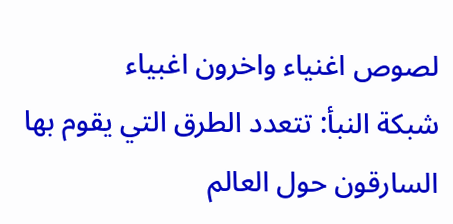لصوص اغنياء واخرون اغبياء
شبكة النبأ: تتعدد الطرق التي يقوم بها السارقون حول العالم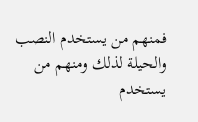فمنهم من يستخدم النصب والحيلة لذلك ومنهم من يستخدم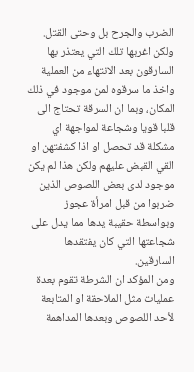الضرب والجرح بل وحتى القتل.
ولكن اغربها تلك التي يعتذر بها السارقون بعد الانتهاء من العملية واخذ ما سرقوه لمن موجود في ذلك المكان، وبما ان السرقة تحتاج الى قلبا قويا وشجاعة لمواجهة اي مشكلة قد تحصل او اذا كشفتهن او القي القبض عليهم ولكن هذا لم يكن موجود لدى بعض اللصوص الذين ضربوا من قبل امرأة عجوز وبواسطة حقيبة يدها مما يدل على شجاعتها التي كان يفتقدها السارقين.
ومن المؤكد ان الشرطة تقوم بعدة عمليات مثل الملاحقة او المتابعة لأحد اللصوص وبعدها المداهمة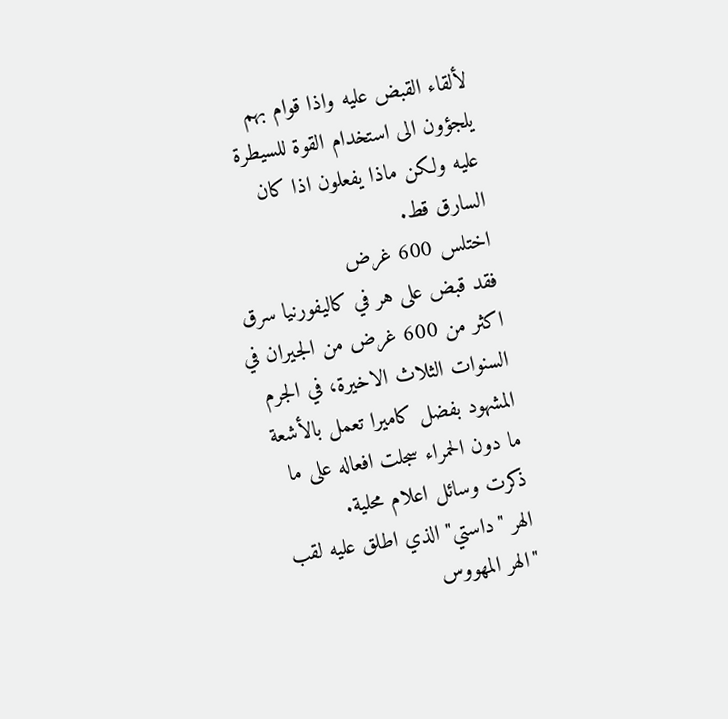لألقاء القبض عليه واذا قوام بهم يلجؤون الى استخدام القوة للسيطرة عليه ولكن ماذا يفعلون اذا كان السارق قط.
اختلس 600 غرض
فقد قبض على هر في كاليفورنيا سرق اكثر من 600 غرض من الجيران في السنوات الثلاث الاخيرة، في الجرم المشهود بفضل كاميرا تعمل بالأشعة ما دون الحمراء سجلت افعاله على ما ذكرت وسائل اعلام محلية.
الهر "داستي" الذي اطلق عليه لقب "الهر المهووس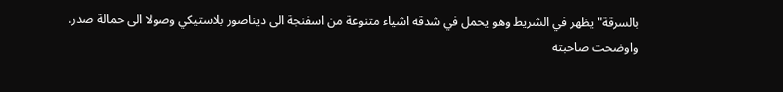بالسرقة" يظهر في الشريط وهو يحمل في شدقه اشياء متنوعة من اسفنجة الى ديناصور بلاستيكي وصولا الى حمالة صدر. واوضحت صاحبته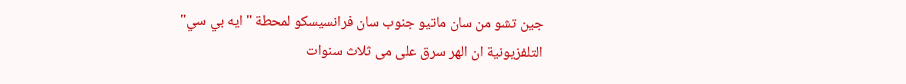جين تشو من سان ماتيو جنوب سان فرانسيسكو لمحطة "ايه بي سي" التلفزيونية ان الهر سرق على مى ثلاث سنوات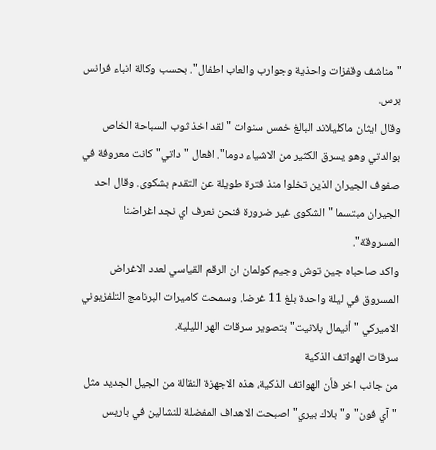"مناشف وقفزات واحذية وجوارب والعاب اطفال". بحسب وكالة انباء فرانس برس.
وقال ايثان ماكليلاند البالغ خمس سنوات "لقد اخذ ثوب السباحة الخاص بوالدتي وهو يسرق الكثير من الاشياء دوما". افعال "داتي" كانت معروفة في صفوف الجيران الذين تخلوا منذ فترة طويلة عن التقدم بشكوى. وقال احد الجيران مبتسما "الشكوى غير ضرورة فنحن نعرف اي نجد اغراضنا المسروقة".
واكد صاحباه جين توش وجيم كولمان ان الرقم القياسي لعدد الاغراض المسروق في ليلة واحدة بلغ 11 غرضا. وسمحت كاميرات البرنامج التلفزيوني الاميركي "أنيمال بلانيت" بتصوير سرقات الهر الليلية.
سرقات الهواتف الذكية
من جانب اخر فأن الهواتف الذكية، هذه الاجهزة النقالة من الجيل الجديد مثل "آي فون" و"بلاك بيري" اصبحت الاهداف المفضلة للنشالين في باريس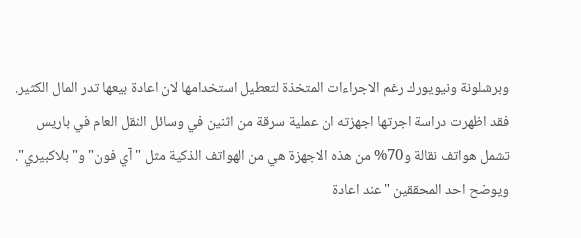وبرشلونة ونيويورك رغم الاجراءات المتخذة لتعطيل استخدامها لان اعادة بيعها تدر المال الكثير.
فقد اظهرت دراسة اجرتها اجهزته ان عملية سرقة من اثنين في وسائل النقل العام في باريس تشمل هواتف نقالة و70% من هذه الاجهزة هي من الهواتف الذكية مثل "آي فون" و"بلاكبيري".
ويوضح احد المحققين "عند اعادة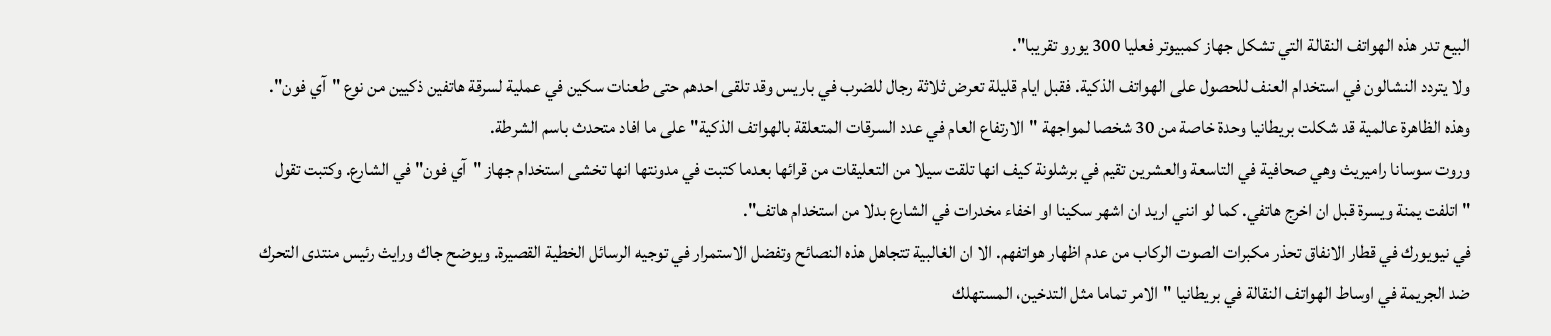البيع تدر هذه الهواتف النقالة التي تشكل جهاز كمبيوتر فعليا 300 يورو تقريبا".
ولا يتردد النشالون في استخدام العنف للحصول على الهواتف الذكية. فقبل ايام قليلة تعرض ثلاثة رجال للضرب في باريس وقد تلقى احدهم حتى طعنات سكين في عملية لسرقة هاتفين ذكيين من نوع "آي فون". وهذه الظاهرة عالمية قد شكلت بريطانيا وحدة خاصة من 30 شخصا لمواجهة "الارتفاع العام في عدد السرقات المتعلقة بالهواتف الذكية" على ما افاد متحدث باسم الشرطة.
وروت سوسانا راميريث وهي صحافية في التاسعة والعشرين تقيم في برشلونة كيف انها تلقت سيلا من التعليقات من قرائها بعدما كتبت في مدونتها انها تخشى استخدام جهاز "آي فون" في الشارع. وكتبت تقول "اتلفت يمنة ويسرة قبل ان اخرج هاتفي. كما لو انني اريد ان اشهر سكينا او اخفاء مخدرات في الشارع بدلا من استخدام هاتف".
في نيويورك في قطار الانفاق تحذر مكبرات الصوت الركاب من عدم اظهار هواتفهم. الا ان الغالبية تتجاهل هذه النصائح وتفضل الاستمرار في توجيه الرسائل الخطية القصيرة. ويوضح جاك ورايث رئيس منتدى التحرك ضد الجريمة في اوساط الهواتف النقالة في بريطانيا "الامر تماما مثل التدخين، المستهلك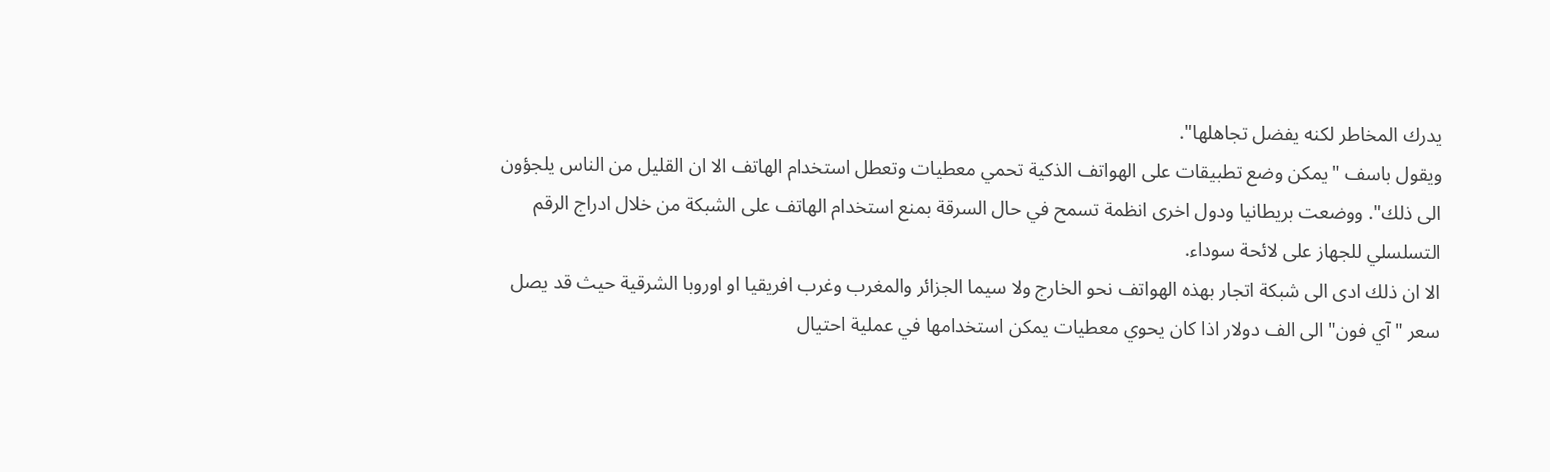يدرك المخاطر لكنه يفضل تجاهلها".
ويقول باسف "يمكن وضع تطبيقات على الهواتف الذكية تحمي معطيات وتعطل استخدام الهاتف الا ان القليل من الناس يلجؤون الى ذلك". ووضعت بريطانيا ودول اخرى انظمة تسمح في حال السرقة بمنع استخدام الهاتف على الشبكة من خلال ادراج الرقم التسلسلي للجهاز على لائحة سوداء.
الا ان ذلك ادى الى شبكة اتجار بهذه الهواتف نحو الخارج ولا سيما الجزائر والمغرب وغرب افريقيا او اوروبا الشرقية حيث قد يصل سعر "آي فون" الى الف دولار اذا كان يحوي معطيات يمكن استخدامها في عملية احتيال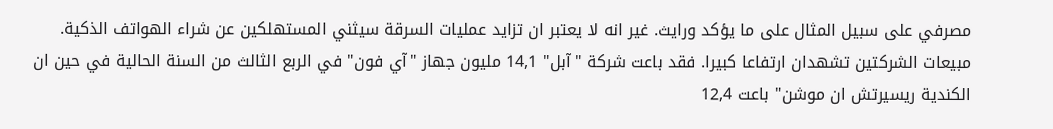مصرفي على سبيل المثال على ما يؤكد ورايث. غير انه لا يعتبر ان تزايد عمليات السرقة سيثني المستهلكين عن شراء الهواتف الذكية.
مبيعات الشركتين تشهدان ارتفاعا كبيرا. فقد باعت شركة "آبل" 14,1 مليون جهاز "آي فون" في الربع الثالث من السنة الحالية في حين ان الكندية ريسيرتش ان موشن" باعت 12,4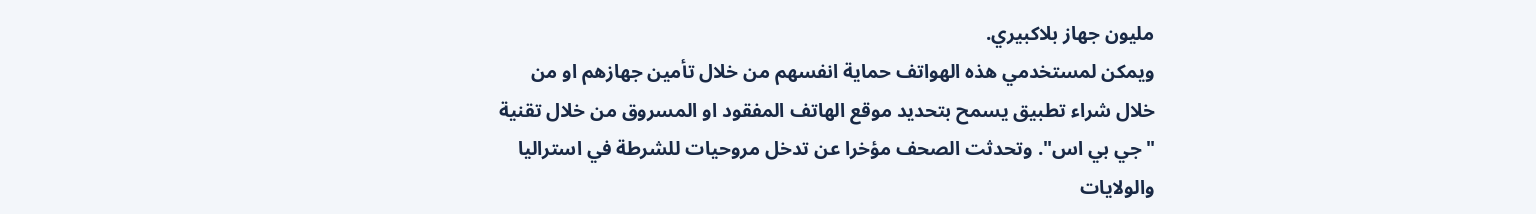مليون جهاز بلاكبيري.
ويمكن لمستخدمي هذه الهواتف حماية انفسهم من خلال تأمين جهازهم او من خلال شراء تطبيق يسمح بتحديد موقع الهاتف المفقود او المسروق من خلال تقنية "جي بي اس". وتحدثت الصحف مؤخرا عن تدخل مروحيات للشرطة في استراليا والولايات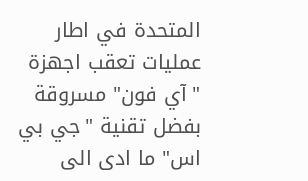المتحدة في اطار عمليات تعقب اجهزة "آي فون" مسروقة بفضل تقنية "جي بي اس" ما ادى الى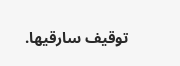توقيف سارقيها.